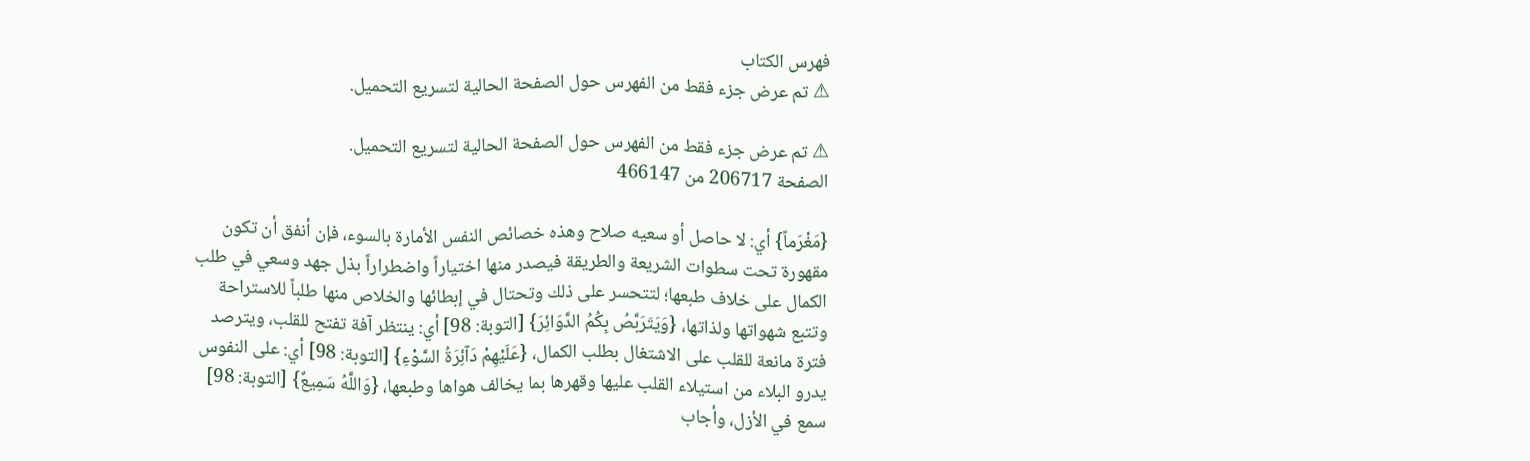فهرس الكتاب
⚠ تم عرض جزء فقط من الفهرس حول الصفحة الحالية لتسريع التحميل.

⚠ تم عرض جزء فقط من الفهرس حول الصفحة الحالية لتسريع التحميل.
الصفحة 206717 من 466147

{مَغْرَماً} أي: لا حاصل أو سعيه صلاح وهذه خصائص النفس الأمارة بالسوء، فإن أنفق أن تكون مقهورة تحت سطوات الشريعة والطريقة فيصدر منها اختياراً واضطراراً بذل جهد وسعي في طلب الكمال على خلاف طبعها؛ لتتحسر على ذلك وتحتال في إبطائها والخلاص منها طلباً للاستراحة وتتبع شهواتها ولذاتها، {وَيَتَرَبَّصُ بِكُمُ الدَّوَائِرَ} [التوبة: 98] أي: ينتظر آفة تفتح للقلب، ويترصد فترة مانعة للقلب على الاشتغال بطلب الكمال، {عَلَيْهِمْ دَآئِرَةُ السَّوْءِ} [التوبة: 98] أي: على النفوس يدرو البلاء من استيلاء القلب عليها وقهرها بما يخالف هواها وطبعها، {وَاللَّهُ سَمِيعٌ} [التوبة: 98] سمع في الأزل، وأجاب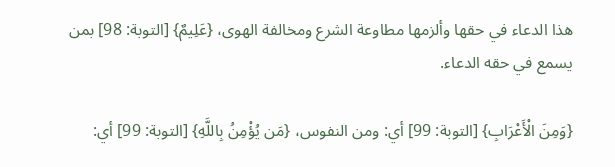هذا الدعاء في حقها وألزمها مطاوعة الشرع ومخالفة الهوى، {عَلِيمٌ} [التوبة: 98] بمن يسمع في حقه الدعاء.

{وَمِنَ الْأَعْرَابِ} [التوبة: 99] أي: ومن النفوس، {مَن يُؤْمِنُ بِاللَّهِ} [التوبة: 99] أي: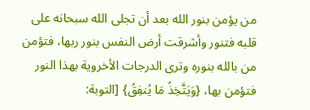من يؤمن بنور الله بعد أن تجلى الله سبحانه على قلبه فتنور وأشرقت أرض النفس بنور ربها، فتؤمن من بالله بنوره وترى الدرجات الأخروية بهذا النور فتؤمن بها، {وَيَتَّخِذُ مَا يُنفِقُ} [التوبة: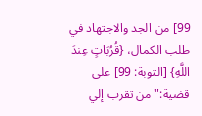99] من الجد والاجتهاد في طلب الكمال، {قُرُبَاتٍ عِندَ اللَّهِ} [التوبة: 99] على قضية:"من تقرب إلي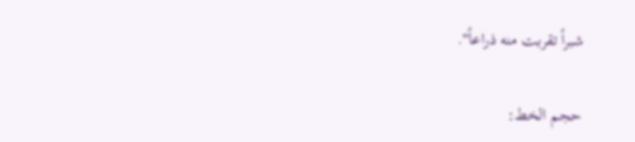شبراً تقربت منه ذراعاً".

حجم الخط: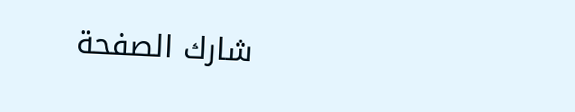شارك الصفحة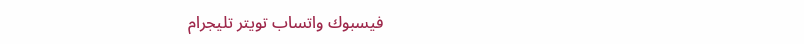فيسبوك واتساب تويتر تليجرام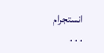انستجرام
. . .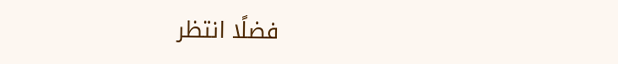فضلًا انتظر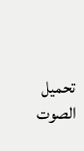تحميل الصوت